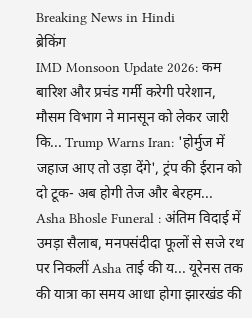Breaking News in Hindi
ब्रेकिंग
IMD Monsoon Update 2026: कम बारिश और प्रचंड गर्मी करेगी परेशान, मौसम विभाग ने मानसून को लेकर जारी कि... Trump Warns Iran: 'होर्मुज में जहाज आए तो उड़ा देंगे', ट्रंप की ईरान को दो टूक- अब होगी तेज और बेरहम... Asha Bhosle Funeral : अंतिम विदाई में उमड़ा सैलाब, मनपसंदीदा फूलों से सजे रथ पर निकलीं Asha ताई की य... यूरेनस तक की यात्रा का समय आधा होगा झारखंड की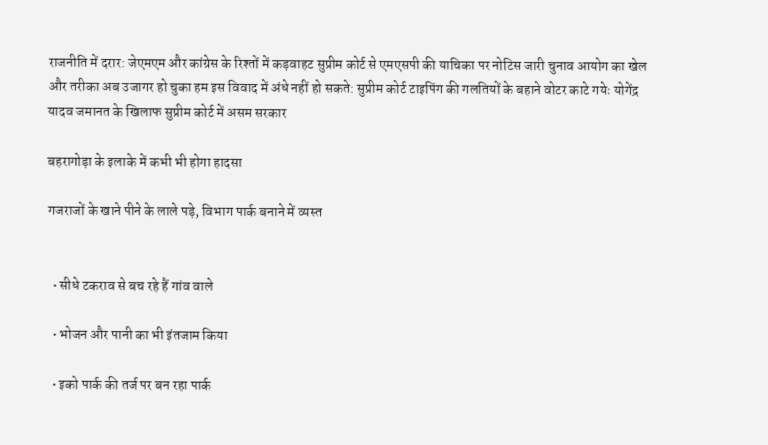राजनीति में दरार: जेएमएम और कांग्रेस के रिश्तों में कड़वाहट सुप्रीम कोर्ट से एमएसपी की याचिका पर नोटिस जारी चुनाव आयोग का खेल और तरीका अब उजागर हो चुका हम इस विवाद में अंधे नहीं हो सकते: सुप्रीम कोर्ट टाइपिंग की गलतियों के बहाने वोटर काटे गयेः योगेंद्र यादव जमानत के खिलाफ सुप्रीम कोर्ट में असम सरकार

बहरागोड़ा के इलाके में कभी भी होगा हादसा

गजराजों के खाने पीने के लाले पड़े, विभाग पार्क बनाने में व्यस्त


  • सीधे टकराव से बच रहे हैं गांव वाले

  • भोजन और पानी का भी इंतजाम किया

  • इको पार्क की तर्ज पर बन रहा पार्क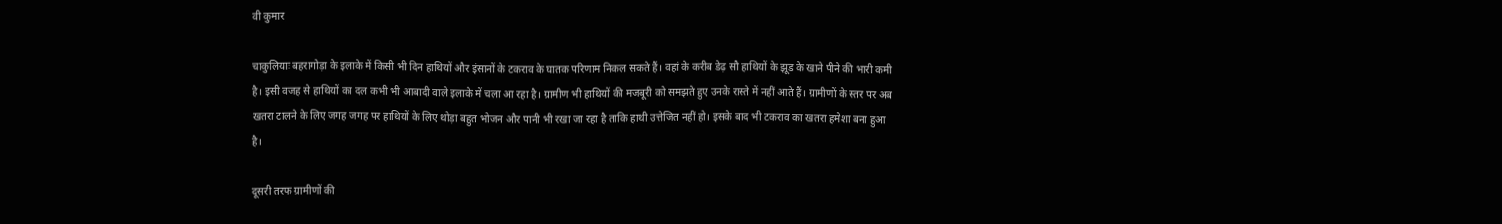वी कुमार

चाकुलियाः बहरागोड़ा के इलाके में किसी भी दिन हाथियों और इंसानों के टकराव के घातक परिणाम निकल सकते हैं। वहां के करीब डेढ़ सौ हाथियों के झूड के खाने पीने की भारी कमी है। इसी वजह से हाथियों का दल कभी भी आबादी वाले इलाके में चला आ रहा है। ग्रामीण भी हाथियों की मजबूरी को समझते हुए उनके रास्ते में नहीं आते हैं। ग्रामीणों के स्तर पर अब खतरा टालने के लिए जगह जगह पर हाथियों के लिए थोड़ा बहुत भोजन और पानी भी रखा जा रहा है ताकि हाथी उत्तेजित नहीं हो। इसके बाद भी टकराव का खतरा हमेशा बना हुआ है।

दूसरी तरफ ग्रामीणों की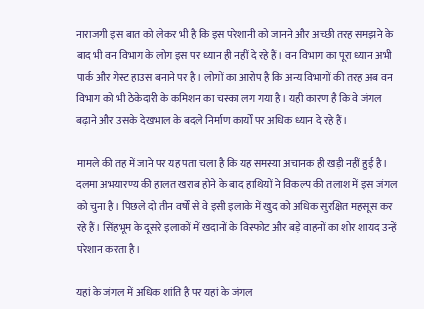नाराजगी इस बात को लेकर भी है कि इस परेशानी को जानने और अच्छी तरह समझने के बाद भी वन विभाग के लोग इस पर ध्यान ही नहीं दे रहे हैं। वन विभाग का पूरा ध्यान अभी पार्क और गेस्ट हाउस बनाने पर है। लोगों का आरोप है कि अन्य विभागों की तरह अब वन विभाग को भी ठेकेदारी के कमिशन का चस्का लग गया है। यही कारण है कि वे जंगल बढ़ाने और उसके देखभाल के बदले निर्माण कार्यों पर अधिक ध्यान दे रहे हैं।

मामले की तह में जाने पर यह पता चला है कि यह समस्या अचानक ही खड़ी नहीं हुई है। दलमा अभयारण्य की हालत खराब होने के बाद हाथियों ने विकल्प की तलाश में इस जंगल को चुना है। पिछले दो तीन वर्षों से वे इसी इलाके में खुद को अधिक सुरक्षित महसूस कर रहे हैं। सिंहभूम के दूसरे इलाकों में खदानों के विस्फोट और बड़े वाहनों का शोर शायद उन्हें परेशान करता है।

यहां के जंगल में अधिक शांति है पर यहां के जंगल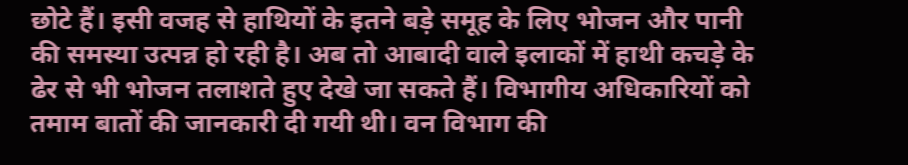छोटे हैं। इसी वजह से हाथियों के इतने बड़े समूह के लिए भोजन और पानी की समस्या उत्पन्न हो रही है। अब तो आबादी वाले इलाकों में हाथी कचड़े के ढेर से भी भोजन तलाशते हुए देखे जा सकते हैं। विभागीय अधिकारियों को तमाम बातों की जानकारी दी गयी थी। वन विभाग की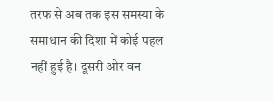तरफ से अब तक इस समस्या के समाधान की दिशा में कोई पहल नहीं हुई है। दूसरी ओर वन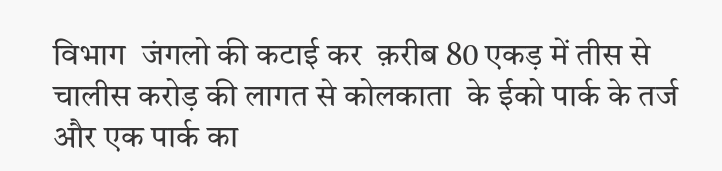विभाग  जंगलो की कटाई कर  क़रीब 80 एकड़ में तीस से चालीस करोड़ की लागत से कोलकाता  के ईको पार्क के तर्ज और एक पार्क का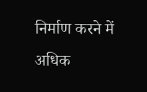निर्माण करने में अधिक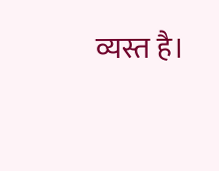व्यस्त है।